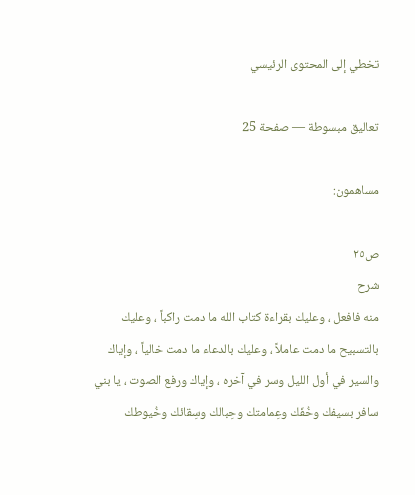تخطي إلى المحتوى الرئيسي

تعاليق مبسوطة — صفحة 25

مساهمون:

ص٢٥
شرح
منه فافعل ، وعليك بقراءة كتاب الله ما دمت راكباً ، وعليك بالتسبيح ما دمت عاملاً ، وعليك بالدعاء ما دمت خالياً ، وإياك والسير في أول الليل وسر في آخره ، وإياك ورفع الصوت ، يا بني سافر بسيفك وخُفّك وعِمامتك وحِبالك وسِقائك وخُيوطك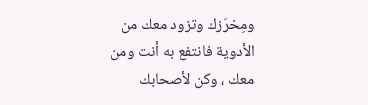ومِخرَزك وتزود معك من الأدوية فانتفع به أنت ومن معك ، وكن لأصحابك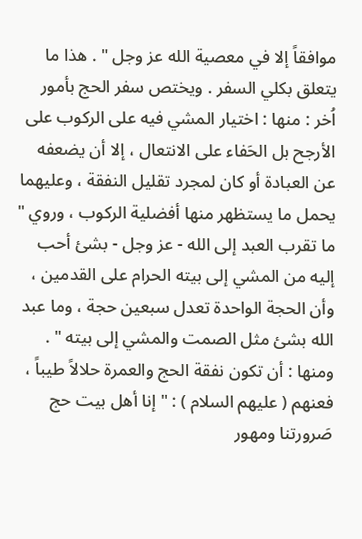موافقاً إلا في معصية الله عز وجل " . هذا ما يتعلق بكلي السفر . ويختص سفر الحج بأمور اُخر : منها : اختيار المشي فيه على الركوب على الأرجح بل الحَفاء على الانتعال ، إلا أن يضعفه عن العبادة أو كان لمجرد تقليل النفقة ، وعليهما يحمل ما يستظهر منها أفضلية الركوب ، وروي " ما تقرب العبد إلى الله - عز وجل - بشئ أحب إليه من المشي إلى بيته الحرام على القدمين ، وأن الحجة الواحدة تعدل سبعين حجة ، وما عبد الله بشئ مثل الصمت والمشي إلى بيته " . ومنها : أن تكون نفقة الحج والعمرة حلالاً طيباً ، فعنهم ( عليهم السلام ) : " إنا أهل بيت حج صَرورتنا ومهور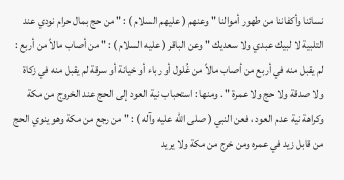نسائنا وأكفاننا من طهور أموالنا " وعنهم ( عليهم السلام ) : " من حج بمال حرام نودي عند التلبية لا لبيك عبدي ولا سعديك " وعن الباقر ( عليه السلام ) : " من أصاب مالاً من أربع : لم يقبل منه في أربع من أصاب مالاً من غُلول أو رباء أو خيانة أو سرقة لم يقبل منه في زكاة ولا صدقة ولا حج ولا عمرة " . ومنها : استحباب نية العود إلى الحج عند الخروج من مكة وكراهة نية عدم العود ، فعن النبي ( صلى الله عليه وآله ) : " من رجع من مكة وهو ينوي الحج من قابل زيد في عمره ومن خرج من مكة ولا يريد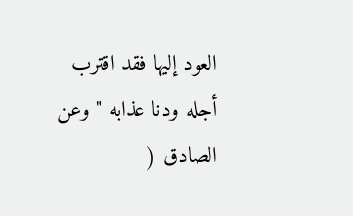العود إليها فقد اقترب أجله ودنا عذابه " وعن الصادق (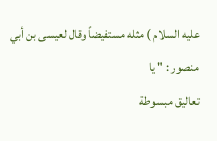عليه السلام ) مثله مستفيضاً وقال لعيسى بن أبي منصور : " يا
تعاليق مبسوطة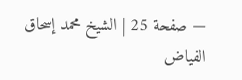— صفحة 25 | الشيخ محمد إسحاق الفياض